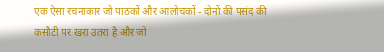एक ऐसा रचनाकार जो पाठकों और आलोचकों - दोनों की पसंद की कसौटी पर खरा उतरा है और जो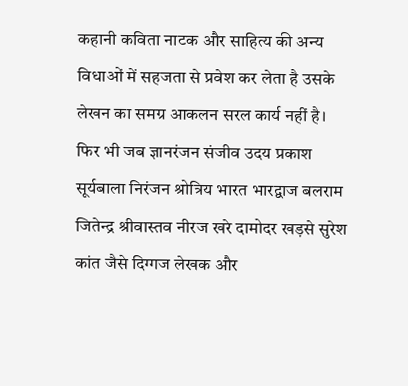कहानी कविता नाटक और साहित्य की अन्य विधाओं में सहजता से प्रवेश कर लेता है उसके लेखन का समग्र आकलन सरल कार्य नहीं है। फिर भी जब ज्ञानरंजन संजीव उदय प्रकाश सूर्यबाला निरंजन श्रोत्रिय भारत भारद्वाज बलराम जितेन्द्र श्रीवास्तव नीरज खरे दामोदर खड़से सुरेश कांत जैसे दिग्गज लेखक और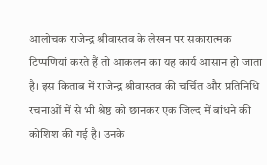आलोचक राजेन्द्र श्रीवास्तव के लेखन पर सकारात्मक टिप्पणियां करते हैं तो आकलन का यह कार्य आसान हो जाता है। इस किताब में राजेन्द्र श्रीवास्तव की चर्चित और प्रतिनिधि रचनाओं में से भी श्रेष्ठ को छानकर एक जिल्द में बांधने की कोशिश की गई है। उनके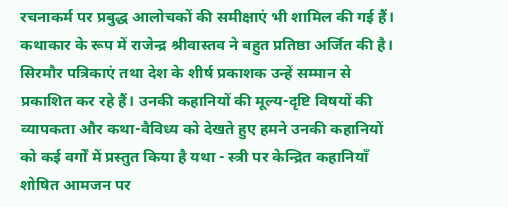रचनाकर्म पर प्रबुद्ध आलोचकों की समीक्षाएं भी शामिल की गई हैं। कथाकार के रूप में राजेन्द्र श्रीवास्तव ने बहुत प्रतिष्ठा अर्जित की है। सिरमौर पत्रिकाएं तथा देश के शीर्ष प्रकाशक उन्हें सम्मान से प्रकाशित कर रहे हैं। उनकी कहानियों की मूल्य-दृष्टि विषयों की व्यापकता और कथा-वैविध्य को देखते हुए हमने उनकी कहानियों को कई वर्गों में प्रस्तुत किया है यथा - स्त्री पर केन्द्रित कहानियाँ शोषित आमजन पर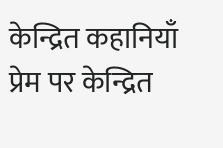केन्द्रित कहानियाँ प्रेम पर केन्द्रित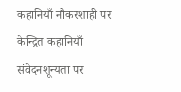कहानियाँ नौकरशाही पर केन्द्रित कहानियाँ संवेदनशून्यता पर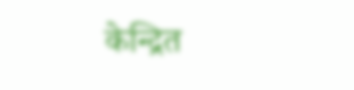केन्द्रित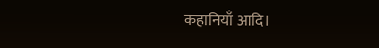कहानियाँ आदि।